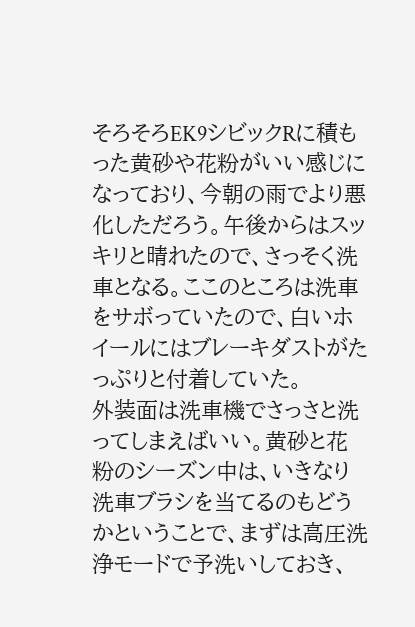そろそろEK9シビックRに積もった黄砂や花粉がいい感じになっており、今朝の雨でより悪化しただろう。午後からはスッキリと晴れたので、さっそく洗車となる。ここのところは洗車をサボっていたので、白いホイールにはブレーキダストがたっぷりと付着していた。
外装面は洗車機でさっさと洗ってしまえばいい。黄砂と花粉のシーズン中は、いきなり洗車ブラシを当てるのもどうかということで、まずは高圧洗浄モードで予洗いしておき、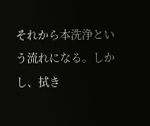それから本洗浄という流れになる。しかし、拭き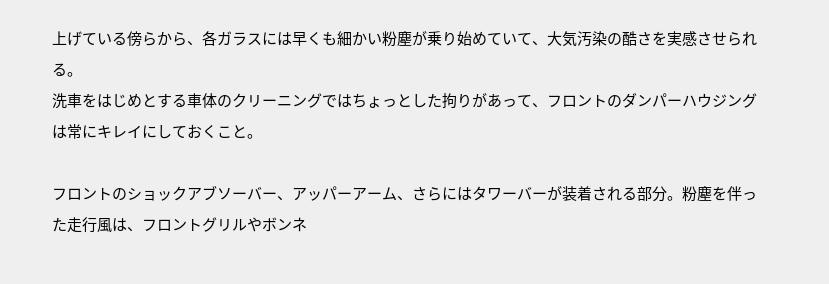上げている傍らから、各ガラスには早くも細かい粉塵が乗り始めていて、大気汚染の酷さを実感させられる。
洗車をはじめとする車体のクリーニングではちょっとした拘りがあって、フロントのダンパーハウジングは常にキレイにしておくこと。

フロントのショックアブソーバー、アッパーアーム、さらにはタワーバーが装着される部分。粉塵を伴った走行風は、フロントグリルやボンネ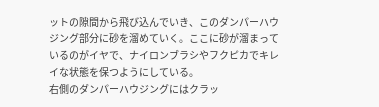ットの隙間から飛び込んでいき、このダンパーハウジング部分に砂を溜めていく。ここに砂が溜まっているのがイヤで、ナイロンブラシやフクピカでキレイな状態を保つようにしている。
右側のダンパーハウジングにはクラッ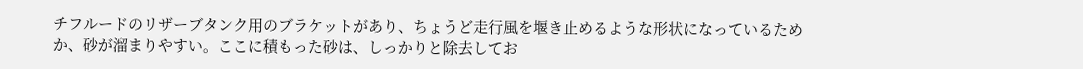チフルードのリザーブタンク用のブラケットがあり、ちょうど走行風を堰き止めるような形状になっているためか、砂が溜まりやすい。ここに積もった砂は、しっかりと除去してお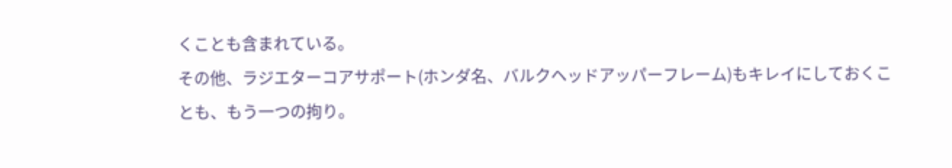くことも含まれている。
その他、ラジエターコアサポート(ホンダ名、バルクヘッドアッパーフレーム)もキレイにしておくことも、もう一つの拘り。